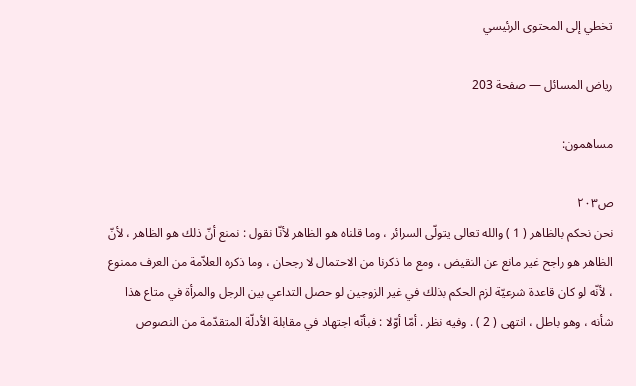تخطي إلى المحتوى الرئيسي

رياض المسائل — صفحة 203

مساهمون:

ص٢٠٣
نحن نحكم بالظاهر ( 1 ) والله تعالى يتولّى السرائر ، وما قلناه هو الظاهر لأنّا نقول : نمنع أنّ ذلك هو الظاهر ، لأنّ الظاهر هو راجح غير مانع عن النقيض ، ومع ما ذكرنا من الاحتمال لا رجحان ، وما ذكره العلاّمة من العرف ممنوع ، لأنّه لو كان قاعدة شرعيّة لزم الحكم بذلك في غير الزوجين لو حصل التداعي بين الرجل والمرأة في متاع هذا شأنه ، وهو باطل ، انتهى ( 2 ) . وفيه نظر . أمّا أوّلا : فبأنّه اجتهاد في مقابلة الأدلّة المتقدّمة من النصوص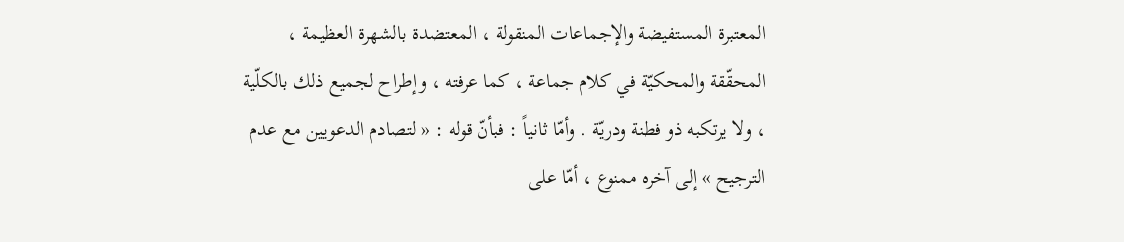المعتبرة المستفيضة والإجماعات المنقولة ، المعتضدة بالشهرة العظيمة ، المحقّقة والمحكيّة في كلام جماعة ، كما عرفته ، وإطراح لجميع ذلك بالكلّية ، ولا يرتكبه ذو فطنة ودريّة . وأمّا ثانياً : فبأنّ قوله : « لتصادم الدعويين مع عدم الترجيح » إلى آخره ممنوع ، أمّا على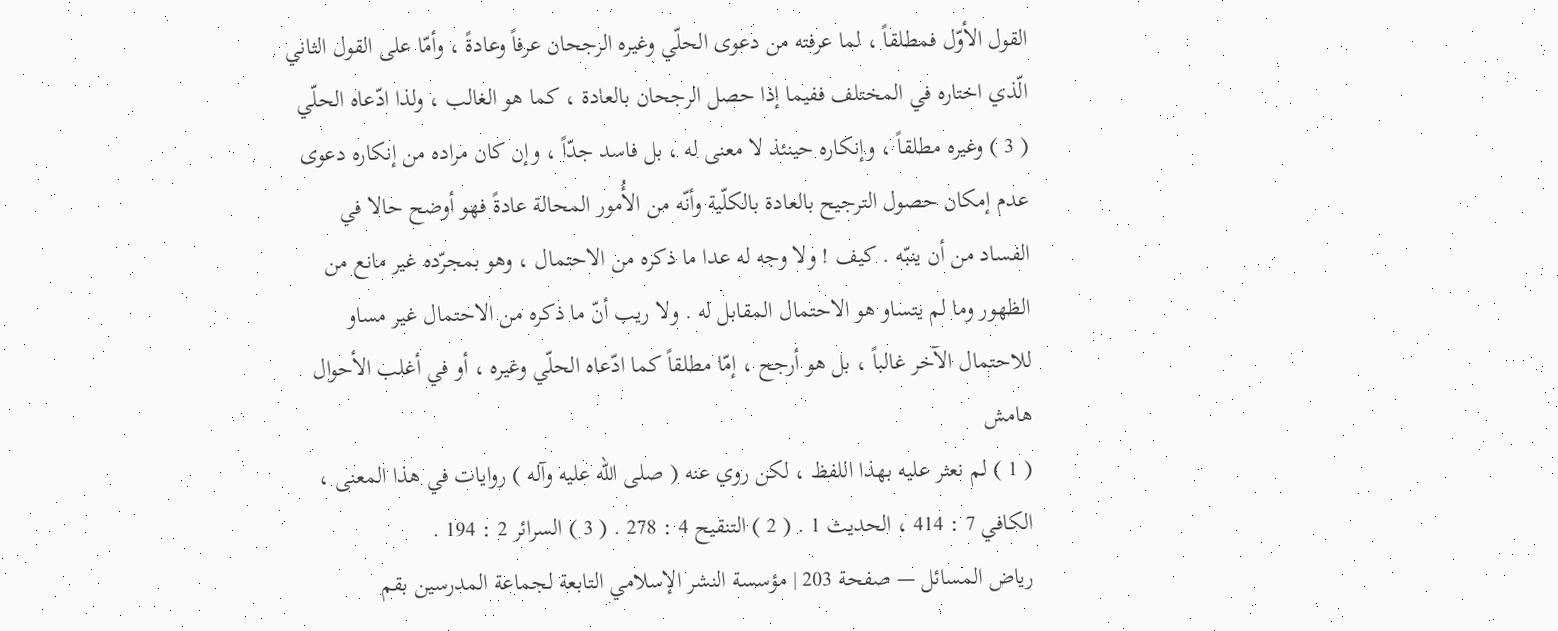القول الأوّل فمطلقاً ، لما عرفته من دعوى الحلّي وغيره الرجحان عرفاً وعادةً ، وأمّا على القول الثاني الّذي اختاره في المختلف ففيما إذا حصل الرجحان بالعادة ، كما هو الغالب ، ولذا ادّعاه الحلّي ( 3 ) وغيره مطلقاً ، وإنكاره حينئذ لا معنى له ، بل فاسد جدّاً ، وإن كان مراده من إنكاره دعوى عدم إمكان حصول الترجيح بالعادة بالكلّية وأنّه من الأُمور المحالة عادةً فهو أوضح حالا في الفساد من أن ينبّه . كيف ! ولا وجه له عدا ما ذكره من الاحتمال ، وهو بمجرّده غير مانع من الظهور وما لم يتساو هو الاحتمال المقابل له . ولا ريب أنّ ما ذكره من الاحتمال غير مساو للاحتمال الآخر غالباً ، بل هو أرجح ، إمّا مطلقاً كما ادّعاه الحلّي وغيره ، أو في أغلب الأحوال
هامش
( 1 ) لم نعثر عليه بهذا اللفظ ، لكن روي عنه ( صلى الله عليه وآله ) روايات في هذا المعنى ، الكافي 7 : 414 ، الحديث 1 . ( 2 ) التنقيح 4 : 278 . ( 3 ) السرائر 2 : 194 .
رياض المسائل — صفحة 203 | مؤسسة النشر الإسلامي التابعة لجماعة المدرسين بقم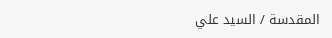المقدسة / السيد علي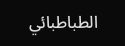الطباطبائي